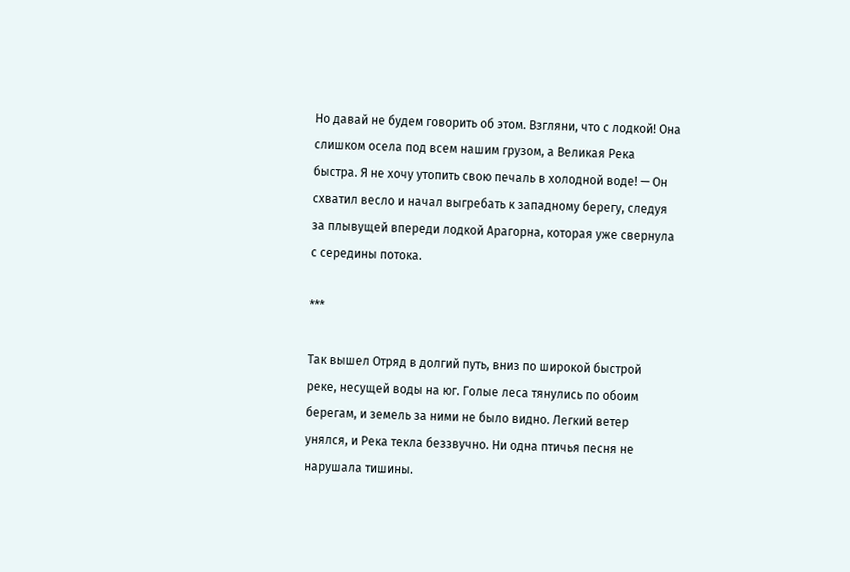Но давай не будем говорить об этом. Взгляни, что с лодкой! Она слишком осела под всем нашим грузом, а Великая Река быстра. Я не хочу утопить свою печаль в холодной воде! — Он схватил весло и начал выгребать к западному берегу, следуя за плывущей впереди лодкой Арагорна, которая уже свернула с середины потока.

***

Так вышел Отряд в долгий путь, вниз по широкой быстрой реке, несущей воды на юг. Голые леса тянулись по обоим берегам, и земель за ними не было видно. Легкий ветер унялся, и Река текла беззвучно. Ни одна птичья песня не нарушала тишины.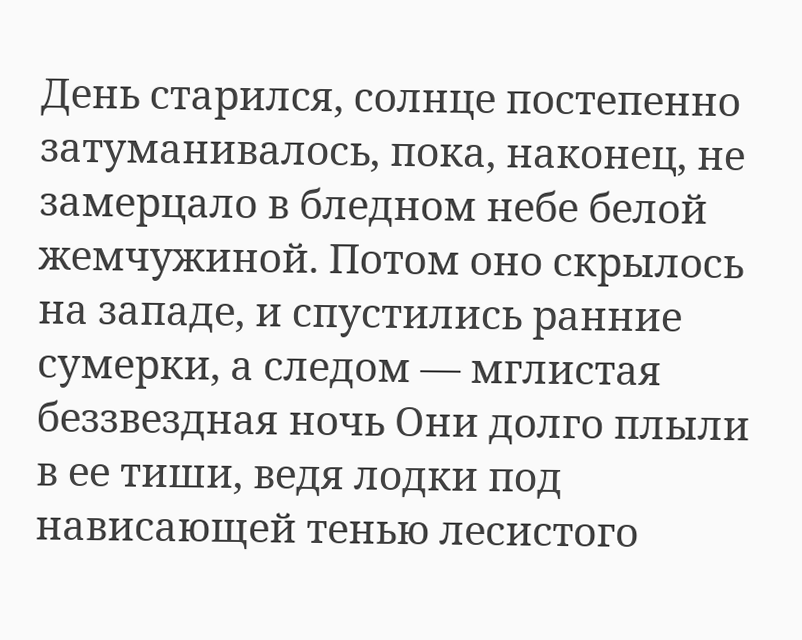День старился, солнце постепенно затуманивалось, пока, наконец, не замерцало в бледном небе белой жемчужиной. Потом оно скрылось на западе, и спустились ранние сумерки, а следом — мглистая беззвездная ночь Они долго плыли в ее тиши, ведя лодки под нависающей тенью лесистого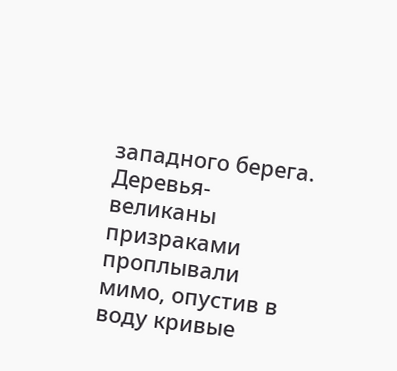западного берега. Деревья-великаны призраками проплывали мимо, опустив в воду кривые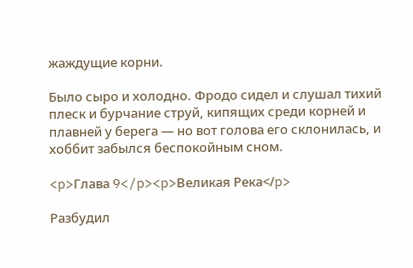жаждущие корни.

Было сыро и холодно. Фродо сидел и слушал тихий плеск и бурчание струй, кипящих среди корней и плавней у берега — но вот голова его склонилась, и хоббит забылся беспокойным сном.

<p>Глава 9</p><p>Великая Река</p>

Разбудил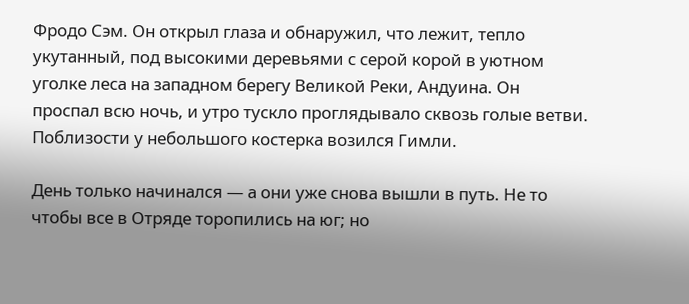Фродо Сэм. Он открыл глаза и обнаружил, что лежит, тепло укутанный, под высокими деревьями с серой корой в уютном уголке леса на западном берегу Великой Реки, Андуина. Он проспал всю ночь, и утро тускло проглядывало сквозь голые ветви. Поблизости у небольшого костерка возился Гимли.

День только начинался — а они уже снова вышли в путь. Не то чтобы все в Отряде торопились на юг; но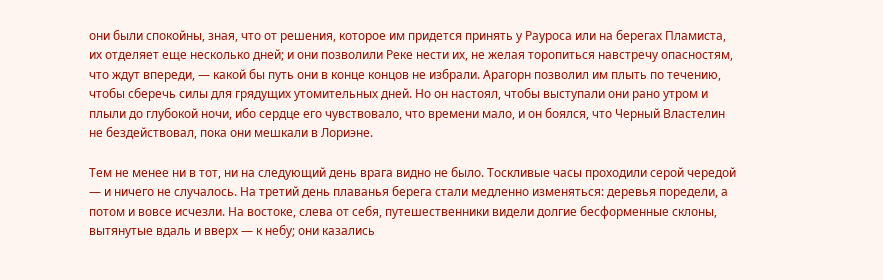они были спокойны, зная, что от решения, которое им придется принять у Рауроса или на берегах Пламиста, их отделяет еще несколько дней; и они позволили Реке нести их, не желая торопиться навстречу опасностям, что ждут впереди, — какой бы путь они в конце концов не избрали. Арагорн позволил им плыть по течению, чтобы сберечь силы для грядущих утомительных дней. Но он настоял, чтобы выступали они рано утром и плыли до глубокой ночи, ибо сердце его чувствовало, что времени мало, и он боялся, что Черный Властелин не бездействовал, пока они мешкали в Лориэне.

Тем не менее ни в тот, ни на следующий день врага видно не было. Тоскливые часы проходили серой чередой — и ничего не случалось. На третий день плаванья берега стали медленно изменяться: деревья поредели, а потом и вовсе исчезли. На востоке, слева от себя, путешественники видели долгие бесформенные склоны, вытянутые вдаль и вверх — к небу; они казались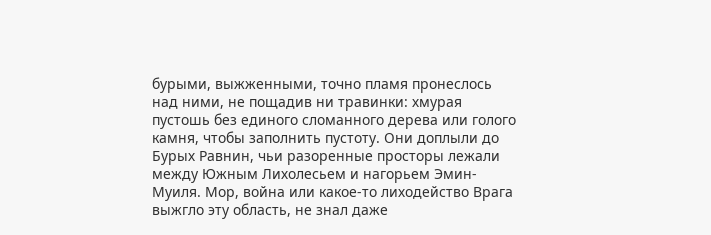бурыми, выжженными, точно пламя пронеслось над ними, не пощадив ни травинки: хмурая пустошь без единого сломанного дерева или голого камня, чтобы заполнить пустоту. Они доплыли до Бурых Равнин, чьи разоренные просторы лежали между Южным Лихолесьем и нагорьем Эмин-Муиля. Мор, война или какое-то лиходейство Врага выжгло эту область, не знал даже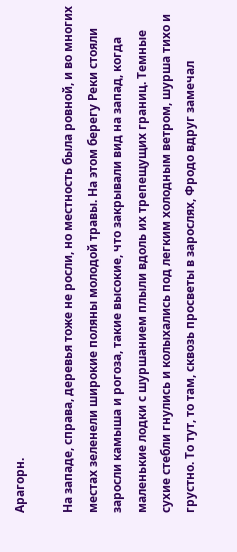Арагорн.

На западе, справа, деревья тоже не росли, но местность была ровной, и во многих местах зеленели широкие поляны молодой травы. На этом берегу Реки стояли заросли камыша и рогоза, такие высокие, что закрывали вид на запад, когда маленькие лодки с шуршанием плыли вдоль их трепещущих границ. Темные сухие стебли гнулись и колыхались под легким холодным ветром, шурша тихо и грустно. То тут, то там, сквозь просветы в зарослях, Фродо вдруг замечал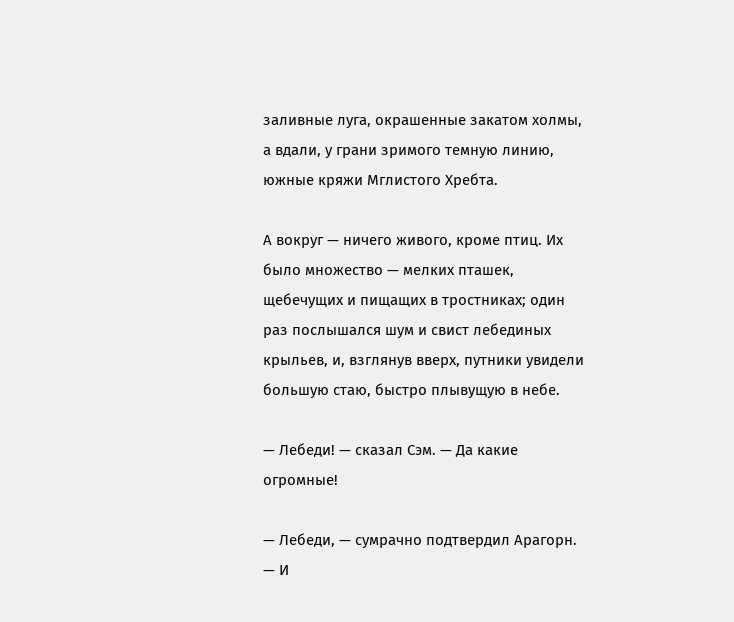заливные луга, окрашенные закатом холмы, а вдали, у грани зримого темную линию, южные кряжи Мглистого Хребта.

А вокруг — ничего живого, кроме птиц. Их было множество — мелких пташек, щебечущих и пищащих в тростниках; один раз послышался шум и свист лебединых крыльев, и, взглянув вверх, путники увидели большую стаю, быстро плывущую в небе.

— Лебеди! — сказал Сэм. — Да какие огромные!

— Лебеди, — сумрачно подтвердил Арагорн. — И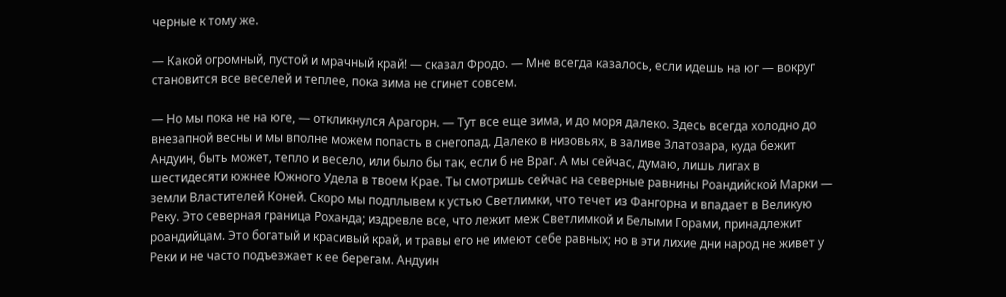черные к тому же.

— Какой огромный, пустой и мрачный край! — сказал Фродо. — Мне всегда казалось, если идешь на юг — вокруг становится все веселей и теплее, пока зима не сгинет совсем.

— Но мы пока не на юге, — откликнулся Арагорн. — Тут все еще зима, и до моря далеко. Здесь всегда холодно до внезапной весны и мы вполне можем попасть в снегопад. Далеко в низовьях, в заливе Златозара, куда бежит Андуин, быть может, тепло и весело, или было бы так, если б не Враг. А мы сейчас, думаю, лишь лигах в шестидесяти южнее Южного Удела в твоем Крае. Ты смотришь сейчас на северные равнины Роандийской Марки — земли Властителей Коней. Скоро мы подплывем к устью Светлимки, что течет из Фангорна и впадает в Великую Реку. Это северная граница Роханда; издревле все, что лежит меж Светлимкой и Белыми Горами, принадлежит роандийцам. Это богатый и красивый край, и травы его не имеют себе равных; но в эти лихие дни народ не живет у Реки и не часто подъезжает к ее берегам. Андуин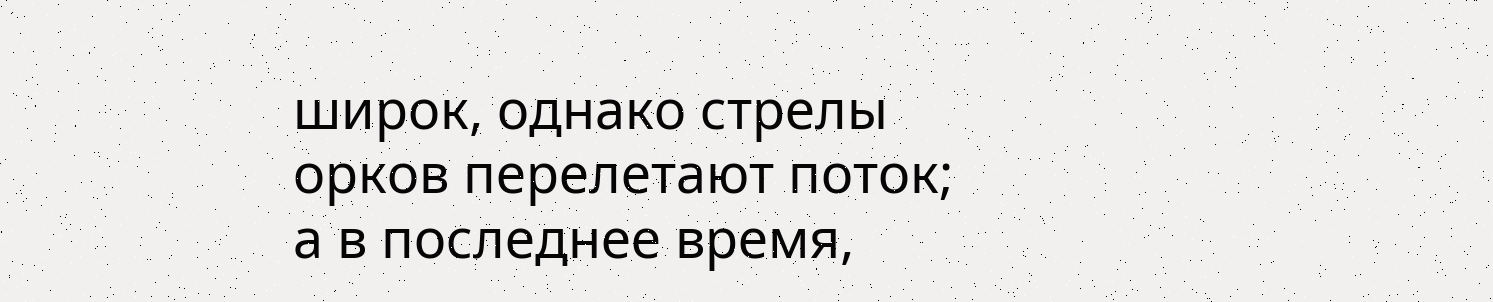широк, однако стрелы орков перелетают поток; а в последнее время,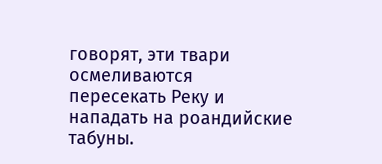говорят, эти твари осмеливаются пересекать Реку и нападать на роандийские табуны.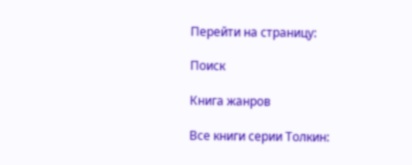Перейти на страницу:

Поиск

Книга жанров

Все книги серии Толкин: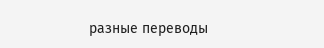разные переводы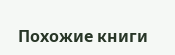Похожие книги